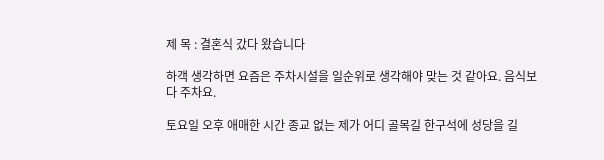제 목 : 결혼식 갔다 왔습니다

하객 생각하면 요즘은 주차시설을 일순위로 생각해야 맞는 것 같아요. 음식보다 주차요.

토요일 오후 애매한 시간 종교 없는 제가 어디 골목길 한구석에 성당을 길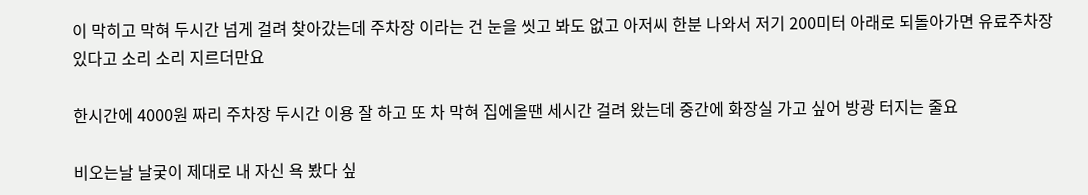이 막히고 막혀 두시간 넘게 걸려 찾아갔는데 주차장 이라는 건 눈을 씻고 봐도 없고 아저씨 한분 나와서 저기 200미터 아래로 되돌아가면 유료주차장 있다고 소리 소리 지르더만요

한시간에 4000원 짜리 주차장 두시간 이용 잘 하고 또 차 막혀 집에올땐 세시간 걸려 왔는데 중간에 화장실 가고 싶어 방광 터지는 줄요

비오는날 날궂이 제대로 내 자신 욕 봤다 싶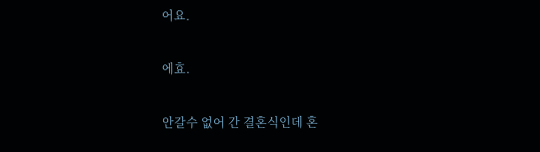어요.

에효.

안갈수 없어 간 결혼식인데 혼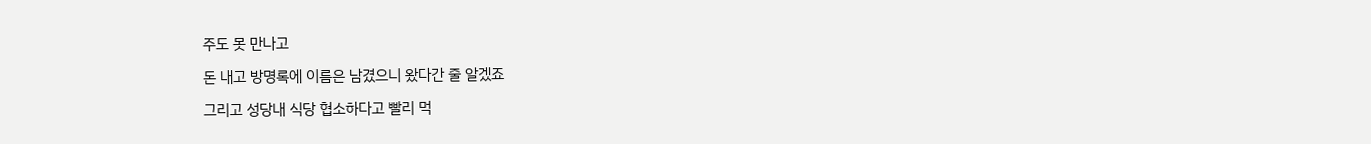주도 못 만나고

돈 내고 방명록에 이름은 남겼으니 왔다간 줄 알겠죠

그리고 성당내 식당 협소하다고 빨리 먹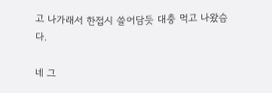고 나가래서 한접시 쓸어담듯 대충 먹고 나왔슴다.

네 그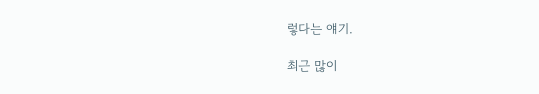렇다는 얘기.

최근 많이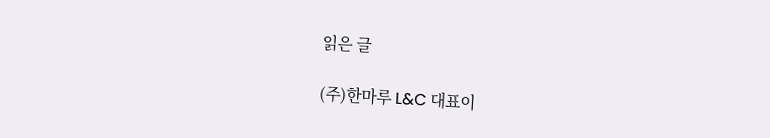읽은 글

(주)한마루 L&C 대표이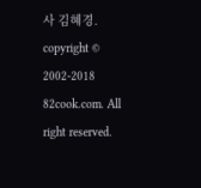사 김혜경.
copyright © 2002-2018 82cook.com. All right reserved.